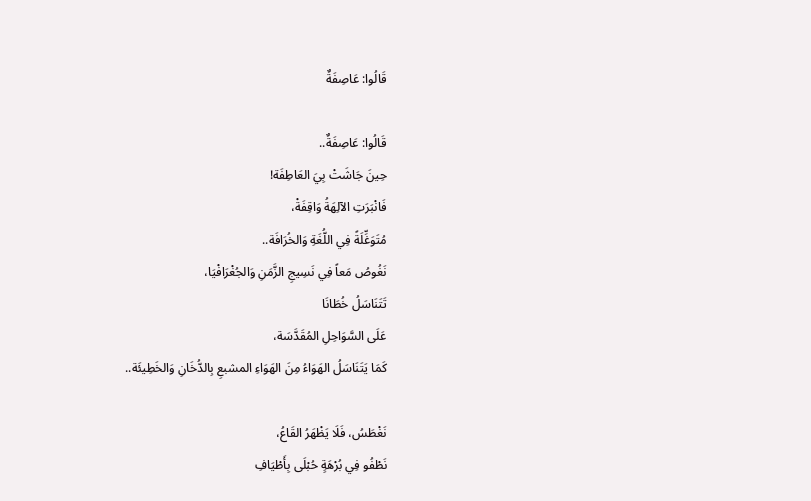قَالُوا: عَاصِفَةٌ

قَالُوا: عَاصِفَةٌ..
حِينَ جَاشَتْ بِيَ العَاطِفَة!
فَانْبَرَتِ الآلِهَةُ وَاقِفَةْ،
مُتَوَغِّلَةً فِي اللُّغَةِ وَالخُرَافَة..
نَغُوصُ مَعاً فِي نَسِيجِ الزَّمَنِ وَالجُغْرَافْيَا،
تَتَنَاسَلُ خُطَانَا
عَلَى السَّوَاحِلِ المُقَدَّسَة،
كَمَا يَتَنَاسَلُ الهَوَاءُ مِنَ الهَوَاءِ المشبعِ بِالدُّخَانِ وَالخَطِيئَة..

نَغْطَسُ، فَلَا يَظْهَرُ القَاعُ،
نَطْفُو فِي بُرْهَةٍ حُبْلَى بِأَطْيَافِ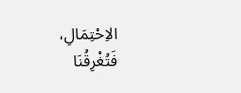الاِحْتِمَالِ،
فَتُغْرِقُنَا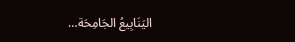اليَنَابِيعُ الجَامِحَة…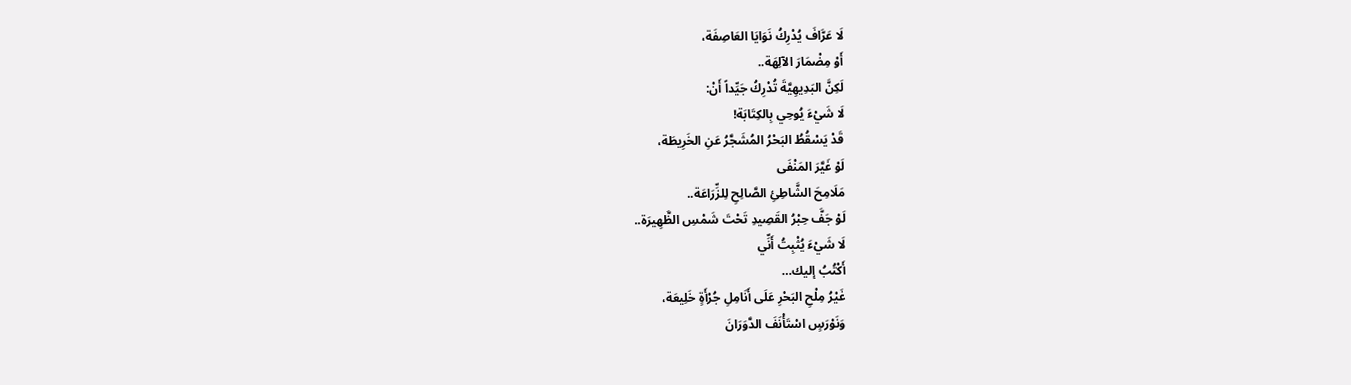لَا عَرَّافَ يُدْرِكُ نَوَايَا العَاصِفَة،
أَوْ مِضْمَارَ الآلِهَة..
لَكِنَّ البَدِيهِيَّةَ تُدْرِكُ جَيِّداً أَنْ:
لَا شَيْءَ يُوحِي بِالكِتَابَة!
قَدْ يَسْقُطُ البَحْرُ المُشَجَّرُ عَنِ الخَرِيطَة،
لَوْ غَيَّرَ المَنْفَى
مَلَامِحَ الشَّاطِئِ الصَّالِحِ لِلزِّرَاعَة..
لَوْ جَفَّ حِبْرُ القَصِيدِ تَحْتَ شَمْسِ الظَّهِيرَة..
لَا شَيْءَ يُثْبِتُ أَنِّي
أَكْتُبُ إليك…
غَيْرُ مِلْحِ البَحْرِ عَلَى أَنَامِلِ جُرْأَةٍ خَلِيعَة،
وَنَوْرَسٍ اسْتَأْنَفَ الدَّوَرَانَ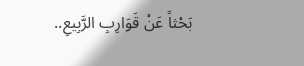بَحْثاً عَنْ قَوَارِبِ الرَّبِيعِ..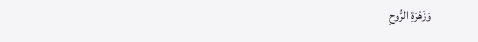وَزَهْرَةِ الرُّوحِ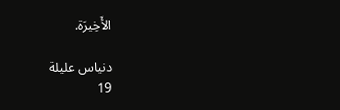الأَخِيرَة.

دنياس عليلة
19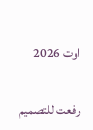اوت 2026

رفعت للتصميم